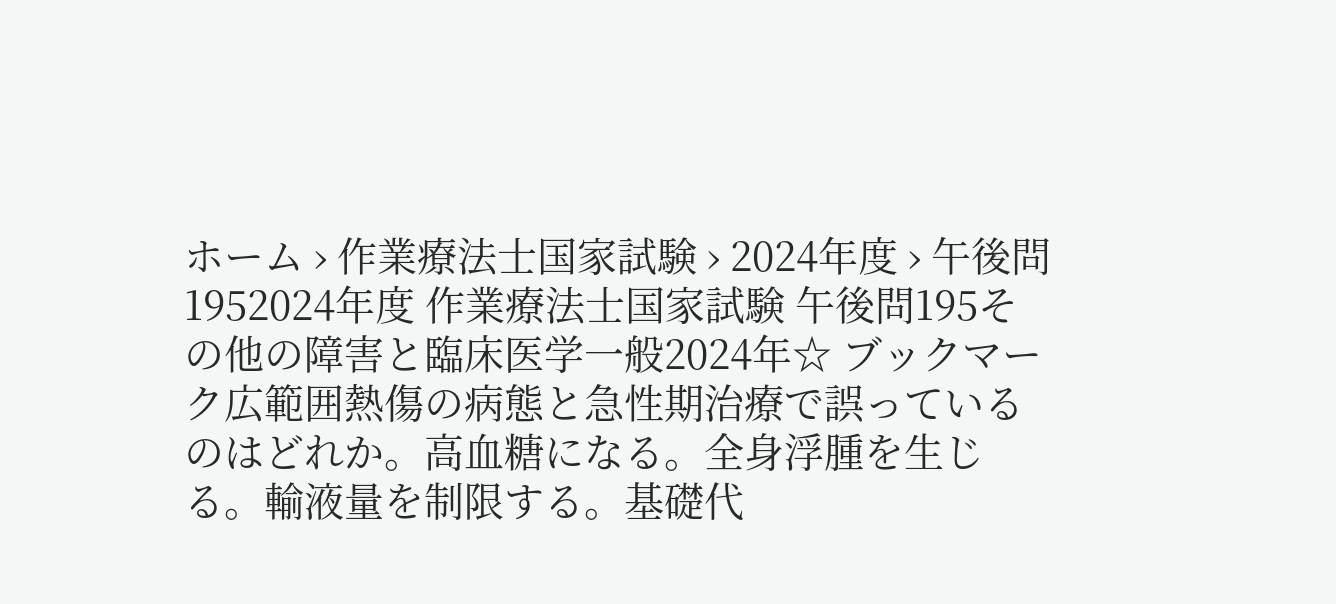ホーム › 作業療法士国家試験 › 2024年度 › 午後問1952024年度 作業療法士国家試験 午後問195その他の障害と臨床医学一般2024年☆ ブックマーク広範囲熱傷の病態と急性期治療で誤っているのはどれか。高血糖になる。全身浮腫を生じる。輸液量を制限する。基礎代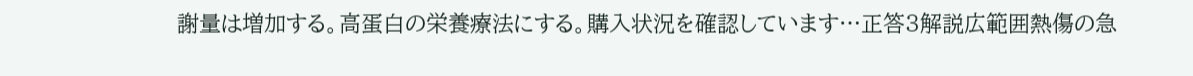謝量は増加する。高蛋白の栄養療法にする。購入状況を確認しています…正答3解説広範囲熱傷の急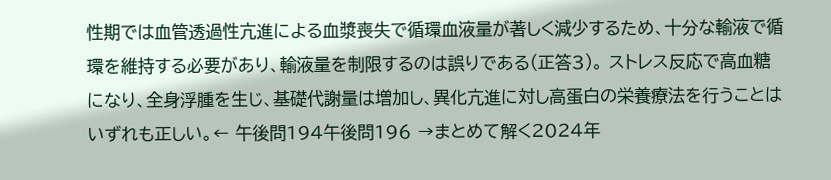性期では血管透過性亢進による血漿喪失で循環血液量が著しく減少するため、十分な輸液で循環を維持する必要があり、輸液量を制限するのは誤りである(正答3)。 ストレス反応で高血糖になり、全身浮腫を生じ、基礎代謝量は増加し、異化亢進に対し高蛋白の栄養療法を行うことはいずれも正しい。← 午後問194午後問196 →まとめて解く2024年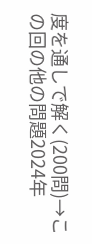度を通しで解く(200問)→この回の他の問題2024年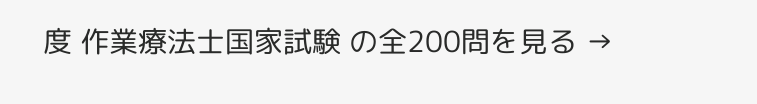度 作業療法士国家試験 の全200問を見る →